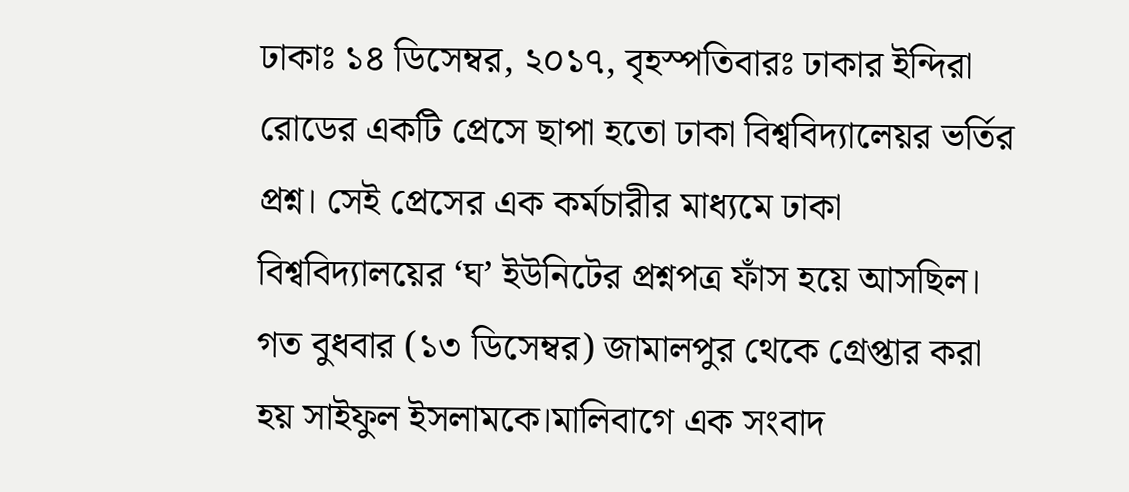ঢাকাঃ ১৪ ডিসেম্বর, ২০১৭, বৃহস্পতিবারঃ ঢাকার ইন্দিরা রোডের একটি প্রেসে ছাপা হতো ঢাকা বিশ্ববিদ্যালেয়র ভর্তির প্রশ্ন। সেই প্রেসের এক কর্মচারীর মাধ্যমে ঢাকা বিশ্ববিদ্যালয়ের ‘ঘ’ ইউনিটের প্রশ্নপত্র ফাঁস হয়ে আসছিল। গত বুধবার (১৩ ডিসেম্বর) জামালপুর থেকে গ্রেপ্তার করা হয় সাইফুল ইসলামকে।মালিবাগে এক সংবাদ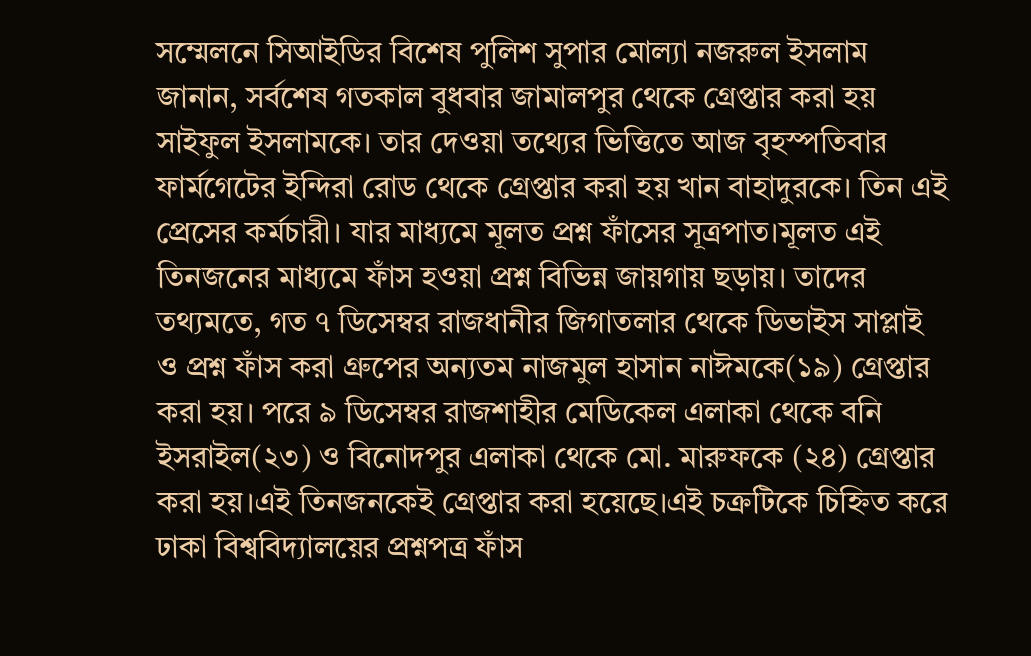সম্মেলনে সিআইডির বিশেষ পুলিশ সুপার মোল্যা নজরুল ইসলাম জানান, সর্বশেষ গতকাল বুধবার জামালপুর থেকে গ্রেপ্তার করা হয় সাইফুল ইসলামকে। তার দেওয়া তথ্যের ভিত্তিতে আজ বৃহস্পতিবার ফার্মগেটের ইন্দিরা রোড থেকে গ্রেপ্তার করা হয় খান বাহাদুরকে। তিন এই প্রেসের কর্মচারী। যার মাধ্যমে মূলত প্রশ্ন ফাঁসের সূত্রপাত।মূলত এই তিনজনের মাধ্যমে ফাঁস হওয়া প্রশ্ন বিভিন্ন জায়গায় ছড়ায়। তাদের তথ্যমতে, গত ৭ ডিসেম্বর রাজধানীর জিগাতলার থেকে ডিভাইস সাপ্লাই ও প্রশ্ন ফাঁস করা গ্রুপের অন্যতম নাজমুল হাসান নাঈমকে(১৯) গ্রেপ্তার করা হয়। পরে ৯ ডিসেম্বর রাজশাহীর মেডিকেল এলাকা থেকে বনি ইসরাইল(২৩) ও বিনোদপুর এলাকা থেকে মো. মারুফকে (২৪) গ্রেপ্তার করা হয়।এই তিনজনকেই গ্রেপ্তার করা হয়েছে।এই চক্রটিকে চিহ্নিত করে ঢাকা বিশ্ববিদ্যালয়ের প্রশ্নপত্র ফাঁস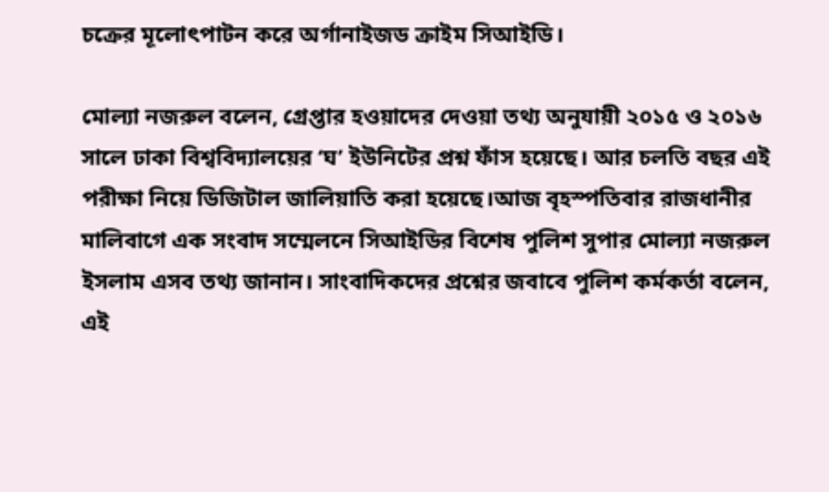চক্রের মূলোৎপাটন করে অর্গানাইজড ক্রাইম সিআইডি।

মোল্যা নজরুল বলেন, গ্রেপ্তার হওয়াদের দেওয়া তথ্য অনুযায়ী ২০১৫ ও ২০১৬ সালে ঢাকা বিশ্ববিদ্যালয়ের ‘ঘ’ ইউনিটের প্রশ্ন ফাঁস হয়েছে। আর চলতি বছর এই পরীক্ষা নিয়ে ডিজিটাল জালিয়াতি করা হয়েছে।আজ বৃহস্পতিবার রাজধানীর মালিবাগে এক সংবাদ সম্মেলনে সিআইডির বিশেষ পুলিশ সুপার মোল্যা নজরুল ইসলাম এসব তথ্য জানান। সাংবাদিকদের প্রশ্নের জবাবে পুলিশ কর্মকর্তা বলেন, এই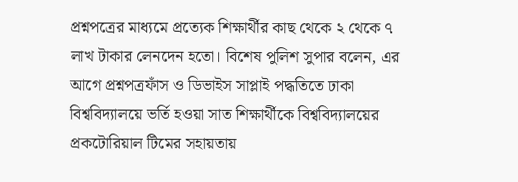প্রশ্নপত্রের মাধ্যমে প্রত্যেক শিক্ষার্থীর কাছ থেকে ২ থেকে ৭ লাখ টাকার লেনদেন হতো। বিশেষ পুলিশ সুপার বলেন, এর আগে প্রশ্নপত্রফাঁস ও ডিভাইস সাপ্লাই পদ্ধতিতে ঢাকা বিশ্ববিদ্যালয়ে ভর্তি হওয়া সাত শিক্ষার্থীকে বিশ্ববিদ্যালয়ের প্রকটোরিয়াল টিমের সহায়তায়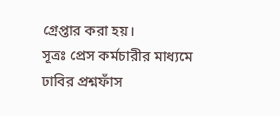গ্রেপ্তার করা হয়।
সূত্রঃ প্রেস কর্মচারীর মাধ্যমে ঢাবির প্রশ্নফাঁস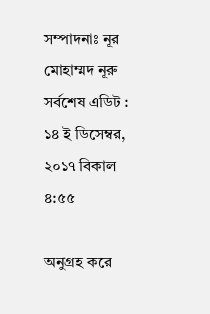সম্পাদনাঃ নূর মোহাম্মদ নূরু
সর্বশেষ এডিট : ১৪ ই ডিসেম্বর, ২০১৭ বিকাল ৪:৫৫

অনুগ্রহ করে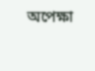অপেক্ষা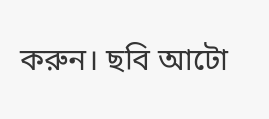করুন। ছবি আটো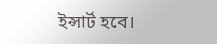ইন্সার্ট হবে।